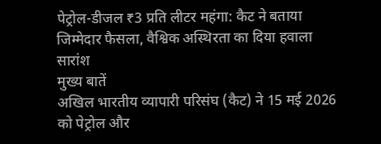पेट्रोल-डीजल ₹3 प्रति लीटर महंगा: कैट ने बताया जिम्मेदार फैसला, वैश्विक अस्थिरता का दिया हवाला
सारांश
मुख्य बातें
अखिल भारतीय व्यापारी परिसंघ (कैट) ने 15 मई 2026 को पेट्रोल और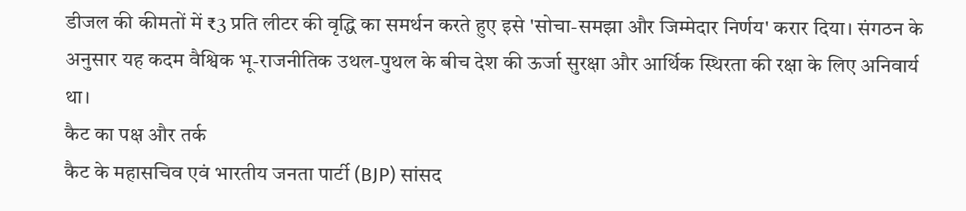डीजल की कीमतों में ₹3 प्रति लीटर की वृद्धि का समर्थन करते हुए इसे 'सोचा-समझा और जिम्मेदार निर्णय' करार दिया। संगठन के अनुसार यह कदम वैश्विक भू-राजनीतिक उथल-पुथल के बीच देश की ऊर्जा सुरक्षा और आर्थिक स्थिरता की रक्षा के लिए अनिवार्य था।
कैट का पक्ष और तर्क
कैट के महासचिव एवं भारतीय जनता पार्टी (BJP) सांसद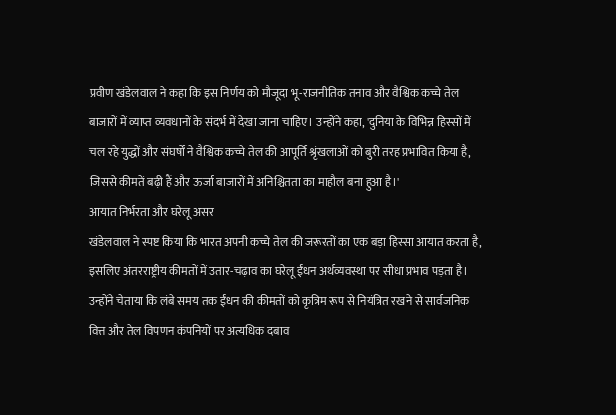प्रवीण खंडेलवाल ने कहा कि इस निर्णय को मौजूदा भू-राजनीतिक तनाव और वैश्विक कच्चे तेल बाजारों में व्याप्त व्यवधानों के संदर्भ में देखा जाना चाहिए। उन्होंने कहा, 'दुनिया के विभिन्न हिस्सों में चल रहे युद्धों और संघर्षों ने वैश्विक कच्चे तेल की आपूर्ति श्रृंखलाओं को बुरी तरह प्रभावित किया है, जिससे कीमतें बढ़ी हैं और ऊर्जा बाजारों में अनिश्चितता का माहौल बना हुआ है।'
आयात निर्भरता और घरेलू असर
खंडेलवाल ने स्पष्ट किया कि भारत अपनी कच्चे तेल की जरूरतों का एक बड़ा हिस्सा आयात करता है, इसलिए अंतरराष्ट्रीय कीमतों में उतार-चढ़ाव का घरेलू ईंधन अर्थव्यवस्था पर सीधा प्रभाव पड़ता है। उन्होंने चेताया कि लंबे समय तक ईंधन की कीमतों को कृत्रिम रूप से नियंत्रित रखने से सार्वजनिक वित्त और तेल विपणन कंपनियों पर अत्यधिक दबाव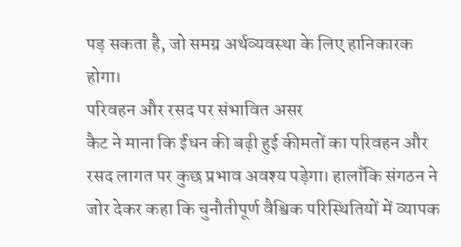पड़ सकता है, जो समग्र अर्थव्यवस्था के लिए हानिकारक होगा।
परिवहन और रसद पर संभावित असर
कैट ने माना कि ईंधन की बढ़ी हुई कीमतों का परिवहन और रसद लागत पर कुछ प्रभाव अवश्य पड़ेगा। हालाँकि संगठन ने जोर देकर कहा कि चुनौतीपूर्ण वैश्विक परिस्थितियों में व्यापक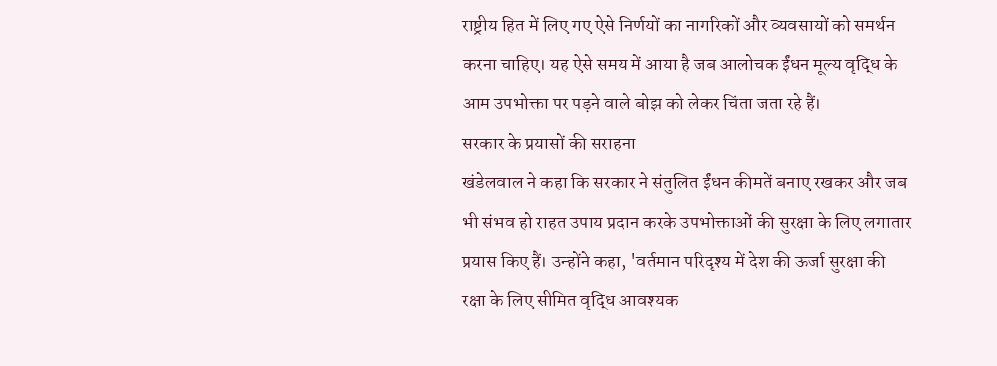राष्ट्रीय हित में लिए गए ऐसे निर्णयों का नागरिकों और व्यवसायों को समर्थन करना चाहिए। यह ऐसे समय में आया है जब आलोचक ईंधन मूल्य वृद्धि के आम उपभोक्ता पर पड़ने वाले बोझ को लेकर चिंता जता रहे हैं।
सरकार के प्रयासों की सराहना
खंडेलवाल ने कहा कि सरकार ने संतुलित ईंधन कीमतें बनाए रखकर और जब भी संभव हो राहत उपाय प्रदान करके उपभोक्ताओं की सुरक्षा के लिए लगातार प्रयास किए हैं। उन्होंने कहा, 'वर्तमान परिदृश्य में देश की ऊर्जा सुरक्षा की रक्षा के लिए सीमित वृद्धि आवश्यक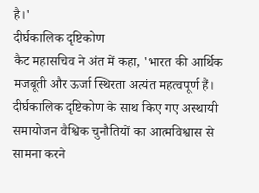है।'
दीर्घकालिक दृष्टिकोण
कैट महासचिव ने अंत में कहा, 'भारत की आर्थिक मजबूती और ऊर्जा स्थिरता अत्यंत महत्वपूर्ण हैं। दीर्घकालिक दृष्टिकोण के साथ किए गए अस्थायी समायोजन वैश्विक चुनौतियों का आत्मविश्वास से सामना करने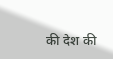की देश की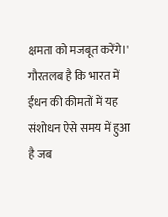क्षमता को मजबूत करेंगे।' गौरतलब है कि भारत में ईंधन की कीमतों में यह संशोधन ऐसे समय में हुआ है जब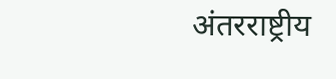अंतरराष्ट्रीय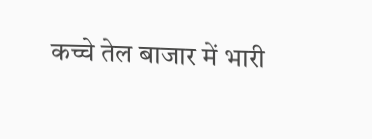कच्चे तेल बाजार में भारी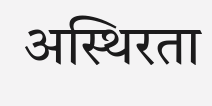अस्थिरता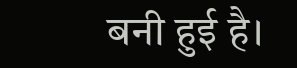बनी हुई है।